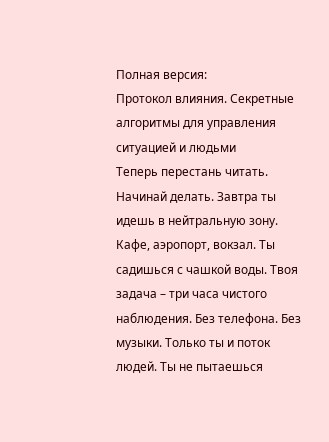Полная версия:
Протокол влияния. Секретные алгоритмы для управления ситуацией и людьми
Теперь перестань читать. Начинай делать. Завтра ты идешь в нейтральную зону. Кафе, аэропорт, вокзал. Ты садишься с чашкой воды. Твоя задача – три часа чистого наблюдения. Без телефона. Без музыки. Только ты и поток людей. Ты не пытаешься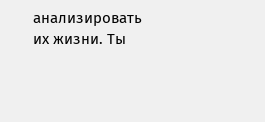анализировать их жизни. Ты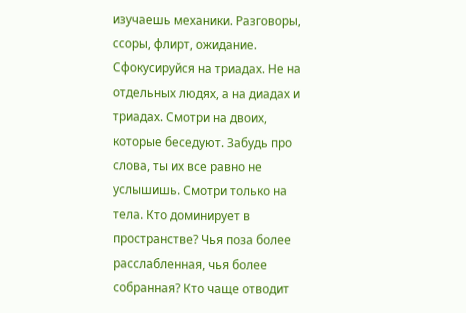изучаешь механики. Разговоры, ссоры, флирт, ожидание.
Сфокусируйся на триадах. Не на отдельных людях, а на диадах и триадах. Смотри на двоих, которые беседуют. Забудь про слова, ты их все равно не услышишь. Смотри только на тела. Кто доминирует в пространстве? Чья поза более расслабленная, чья более собранная? Кто чаще отводит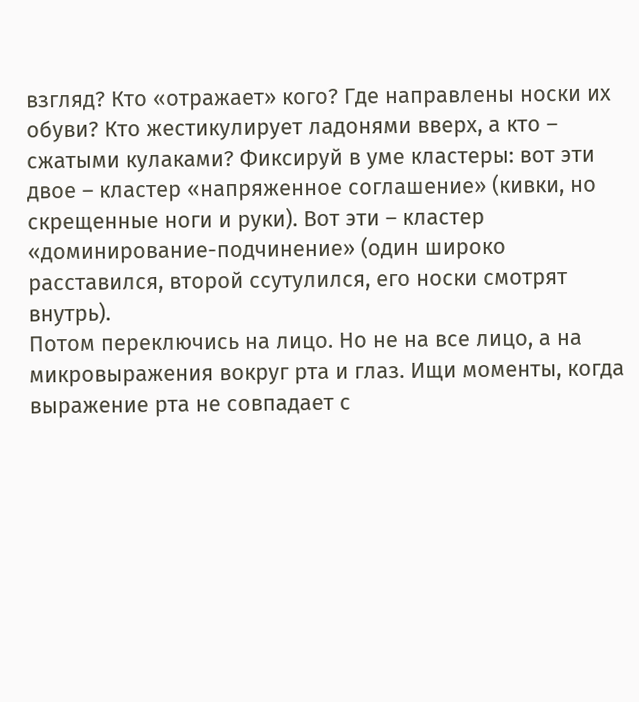взгляд? Кто «отражает» кого? Где направлены носки их обуви? Кто жестикулирует ладонями вверх, а кто – сжатыми кулаками? Фиксируй в уме кластеры: вот эти двое – кластер «напряженное соглашение» (кивки, но скрещенные ноги и руки). Вот эти – кластер «доминирование-подчинение» (один широко расставился, второй ссутулился, его носки смотрят внутрь).
Потом переключись на лицо. Но не на все лицо, а на микровыражения вокруг рта и глаз. Ищи моменты, когда выражение рта не совпадает с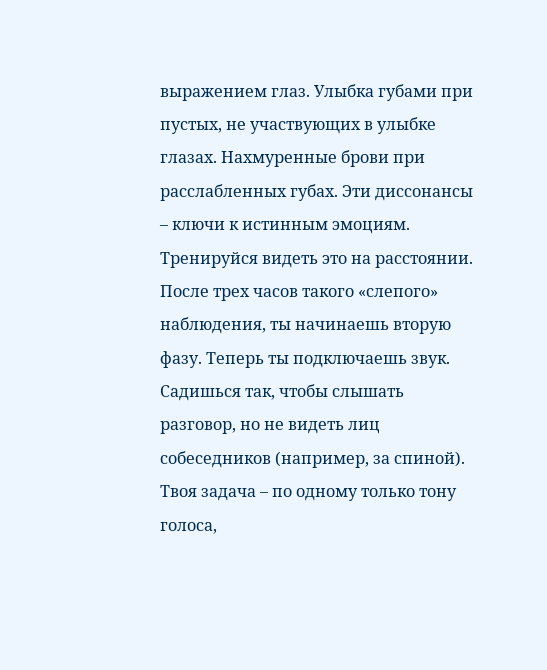выражением глаз. Улыбка губами при пустых, не участвующих в улыбке глазах. Нахмуренные брови при расслабленных губах. Эти диссонансы – ключи к истинным эмоциям. Тренируйся видеть это на расстоянии.
После трех часов такого «слепого» наблюдения, ты начинаешь вторую фазу. Теперь ты подключаешь звук. Садишься так, чтобы слышать разговор, но не видеть лиц собеседников (например, за спиной). Твоя задача – по одному только тону голоса,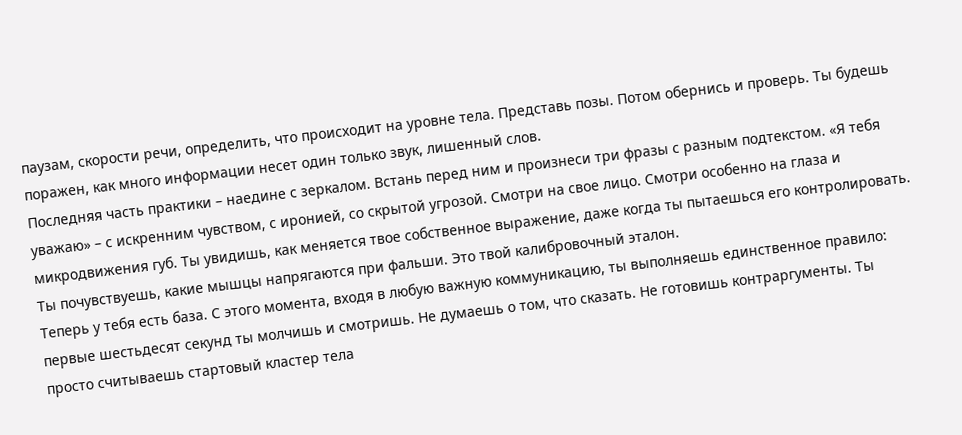паузам, скорости речи, определить, что происходит на уровне тела. Представь позы. Потом обернись и проверь. Ты будешь поражен, как много информации несет один только звук, лишенный слов.
Последняя часть практики – наедине с зеркалом. Встань перед ним и произнеси три фразы с разным подтекстом. «Я тебя уважаю» – с искренним чувством, с иронией, со скрытой угрозой. Смотри на свое лицо. Смотри особенно на глаза и микродвижения губ. Ты увидишь, как меняется твое собственное выражение, даже когда ты пытаешься его контролировать. Ты почувствуешь, какие мышцы напрягаются при фальши. Это твой калибровочный эталон.
Теперь у тебя есть база. С этого момента, входя в любую важную коммуникацию, ты выполняешь единственное правило: первые шестьдесят секунд ты молчишь и смотришь. Не думаешь о том, что сказать. Не готовишь контраргументы. Ты просто считываешь стартовый кластер тела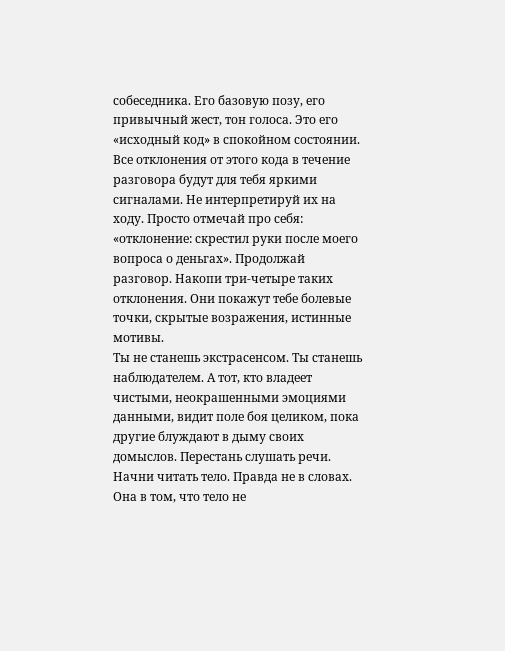собеседника. Его базовую позу, его привычный жест, тон голоса. Это его «исходный код» в спокойном состоянии. Все отклонения от этого кода в течение разговора будут для тебя яркими сигналами. Не интерпретируй их на ходу. Просто отмечай про себя: «отклонение: скрестил руки после моего вопроса о деньгах». Продолжай разговор. Накопи три-четыре таких отклонения. Они покажут тебе болевые точки, скрытые возражения, истинные мотивы.
Ты не станешь экстрасенсом. Ты станешь наблюдателем. А тот, кто владеет чистыми, неокрашенными эмоциями данными, видит поле боя целиком, пока другие блуждают в дыму своих домыслов. Перестань слушать речи. Начни читать тело. Правда не в словах. Она в том, что тело не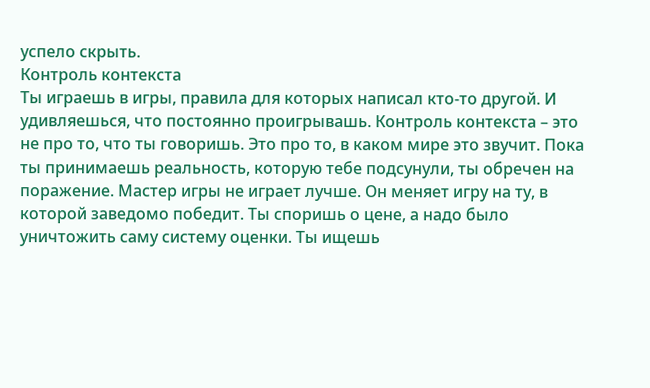успело скрыть.
Контроль контекста
Ты играешь в игры, правила для которых написал кто-то другой. И удивляешься, что постоянно проигрывашь. Контроль контекста – это не про то, что ты говоришь. Это про то, в каком мире это звучит. Пока ты принимаешь реальность, которую тебе подсунули, ты обречен на поражение. Мастер игры не играет лучше. Он меняет игру на ту, в которой заведомо победит. Ты споришь о цене, а надо было уничтожить саму систему оценки. Ты ищешь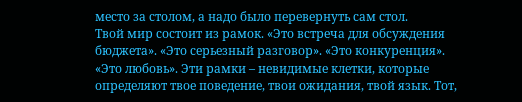место за столом, а надо было перевернуть сам стол.
Твой мир состоит из рамок. «Это встреча для обсуждения бюджета». «Это серьезный разговор». «Это конкуренция». «Это любовь». Эти рамки – невидимые клетки, которые определяют твое поведение, твои ожидания, твой язык. Тот,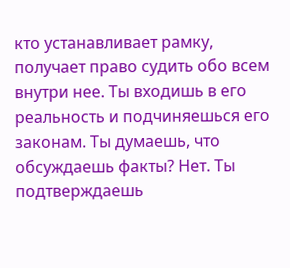кто устанавливает рамку, получает право судить обо всем внутри нее. Ты входишь в его реальность и подчиняешься его законам. Ты думаешь, что обсуждаешь факты? Нет. Ты подтверждаешь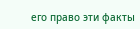его право эти факты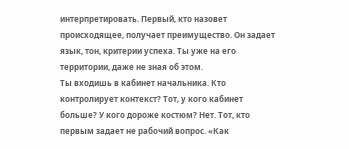интерпретировать. Первый, кто назовет происходящее, получает преимущество. Он задает язык, тон, критерии успеха. Ты уже на его территории, даже не зная об этом.
Ты входишь в кабинет начальника. Кто контролирует контекст? Тот, у кого кабинет больше? У кого дороже костюм? Нет. Тот, кто первым задает не рабочий вопрос. «Как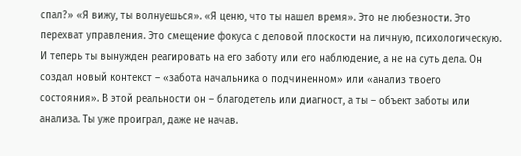спал?» «Я вижу, ты волнуешься». «Я ценю, что ты нашел время». Это не любезности. Это перехват управления. Это смещение фокуса с деловой плоскости на личную, психологическую. И теперь ты вынужден реагировать на его заботу или его наблюдение, а не на суть дела. Он создал новый контекст – «забота начальника о подчиненном» или «анализ твоего состояния». В этой реальности он – благодетель или диагност, а ты – объект заботы или анализа. Ты уже проиграл, даже не начав.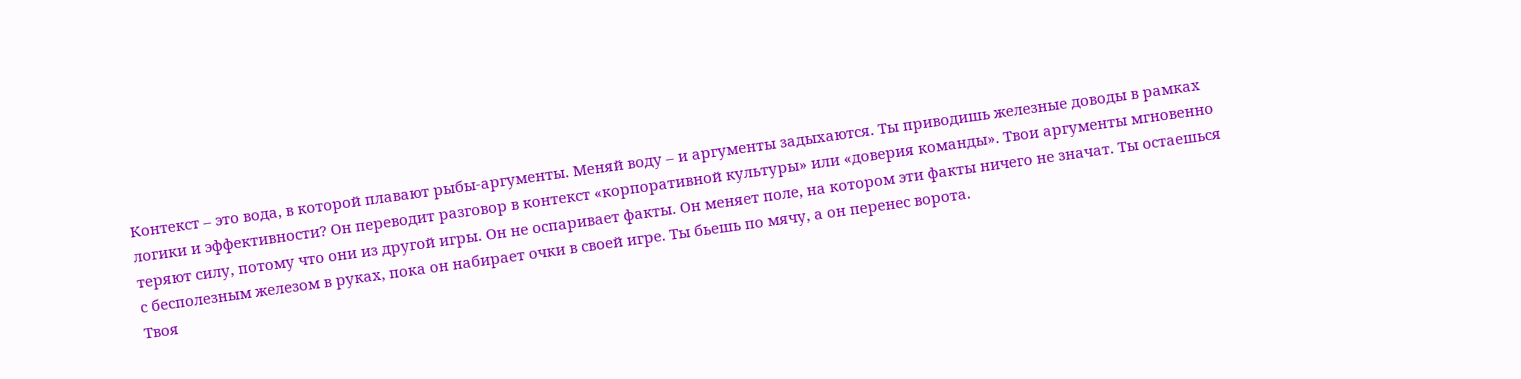Контекст – это вода, в которой плавают рыбы-аргументы. Меняй воду – и аргументы задыхаются. Ты приводишь железные доводы в рамках логики и эффективности? Он переводит разговор в контекст «корпоративной культуры» или «доверия команды». Твои аргументы мгновенно теряют силу, потому что они из другой игры. Он не оспаривает факты. Он меняет поле, на котором эти факты ничего не значат. Ты остаешься с бесполезным железом в руках, пока он набирает очки в своей игре. Ты бьешь по мячу, а он перенес ворота.
Твоя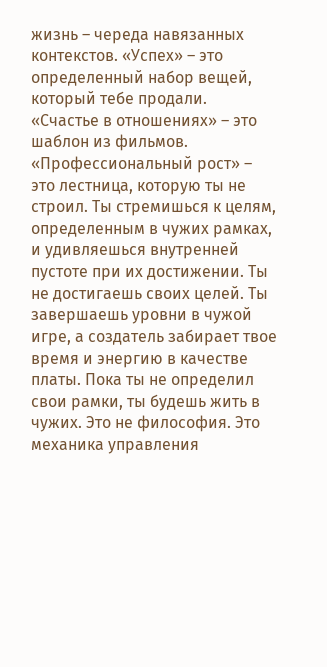жизнь – череда навязанных контекстов. «Успех» – это определенный набор вещей, который тебе продали. «Счастье в отношениях» – это шаблон из фильмов. «Профессиональный рост» – это лестница, которую ты не строил. Ты стремишься к целям, определенным в чужих рамках, и удивляешься внутренней пустоте при их достижении. Ты не достигаешь своих целей. Ты завершаешь уровни в чужой игре, а создатель забирает твое время и энергию в качестве платы. Пока ты не определил свои рамки, ты будешь жить в чужих. Это не философия. Это механика управления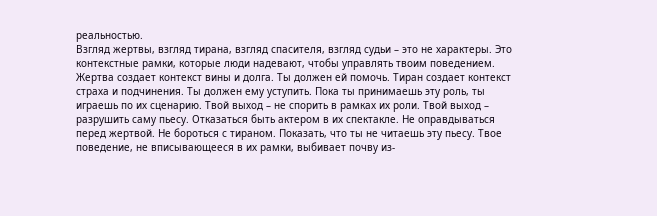реальностью.
Взгляд жертвы, взгляд тирана, взгляд спасителя, взгляд судьи – это не характеры. Это контекстные рамки, которые люди надевают, чтобы управлять твоим поведением. Жертва создает контекст вины и долга. Ты должен ей помочь. Тиран создает контекст страха и подчинения. Ты должен ему уступить. Пока ты принимаешь эту роль, ты играешь по их сценарию. Твой выход – не спорить в рамках их роли. Твой выход – разрушить саму пьесу. Отказаться быть актером в их спектакле. Не оправдываться перед жертвой. Не бороться с тираном. Показать, что ты не читаешь эту пьесу. Твое поведение, не вписывающееся в их рамки, выбивает почву из-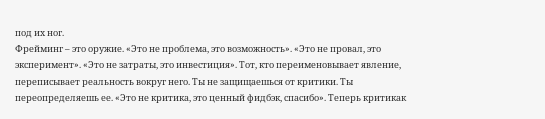под их ног.
Фрейминг – это оружие. «Это не проблема, это возможность». «Это не провал, это эксперимент». «Это не затраты, это инвестиция». Тот, кто переименовывает явление, переписывает реальность вокруг него. Ты не защищаешься от критики. Ты переопределяешь ее. «Это не критика, это ценный фидбэк, спасибо». Теперь критикак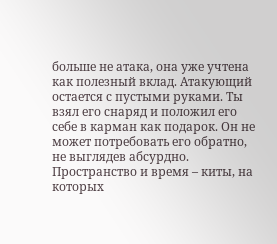больше не атака, она уже учтена как полезный вклад. Атакующий остается с пустыми руками. Ты взял его снаряд и положил его себе в карман как подарок. Он не может потребовать его обратно, не выглядев абсурдно.
Пространство и время – киты, на которых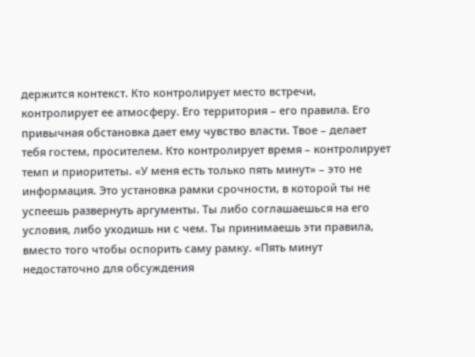держится контекст. Кто контролирует место встречи, контролирует ее атмосферу. Его территория – его правила. Его привычная обстановка дает ему чувство власти. Твое – делает тебя гостем, просителем. Кто контролирует время – контролирует темп и приоритеты. «У меня есть только пять минут» – это не информация. Это установка рамки срочности, в которой ты не успеешь развернуть аргументы. Ты либо соглашаешься на его условия, либо уходишь ни с чем. Ты принимаешь эти правила, вместо того чтобы оспорить саму рамку. «Пять минут недостаточно для обсуждения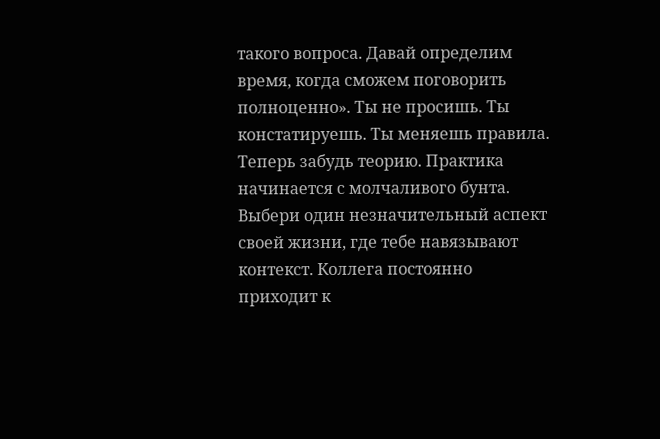такого вопроса. Давай определим время, когда сможем поговорить полноценно». Ты не просишь. Ты констатируешь. Ты меняешь правила.
Теперь забудь теорию. Практика начинается с молчаливого бунта. Выбери один незначительный аспект своей жизни, где тебе навязывают контекст. Коллега постоянно приходит к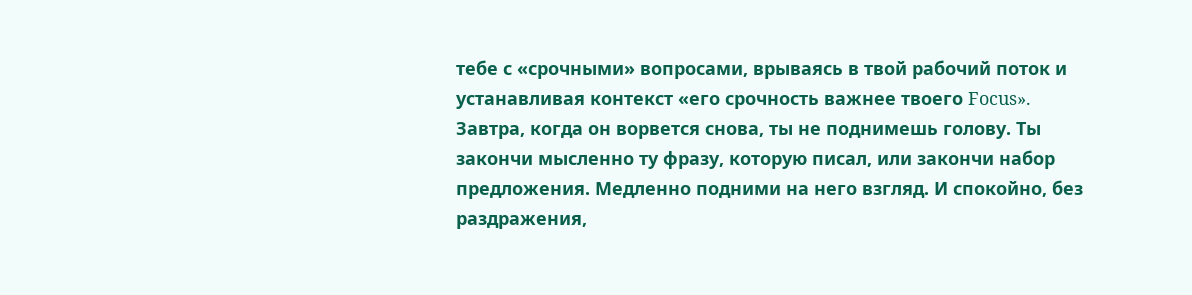тебе с «срочными» вопросами, врываясь в твой рабочий поток и устанавливая контекст «его срочность важнее твоего Focus». Завтра, когда он ворвется снова, ты не поднимешь голову. Ты закончи мысленно ту фразу, которую писал, или закончи набор предложения. Медленно подними на него взгляд. И спокойно, без раздражения,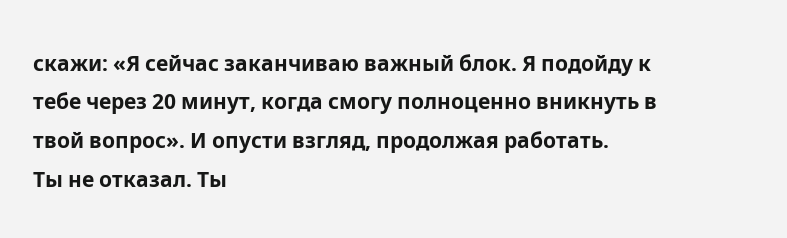скажи: «Я сейчас заканчиваю важный блок. Я подойду к тебе через 20 минут, когда смогу полноценно вникнуть в твой вопрос». И опусти взгляд, продолжая работать.
Ты не отказал. Ты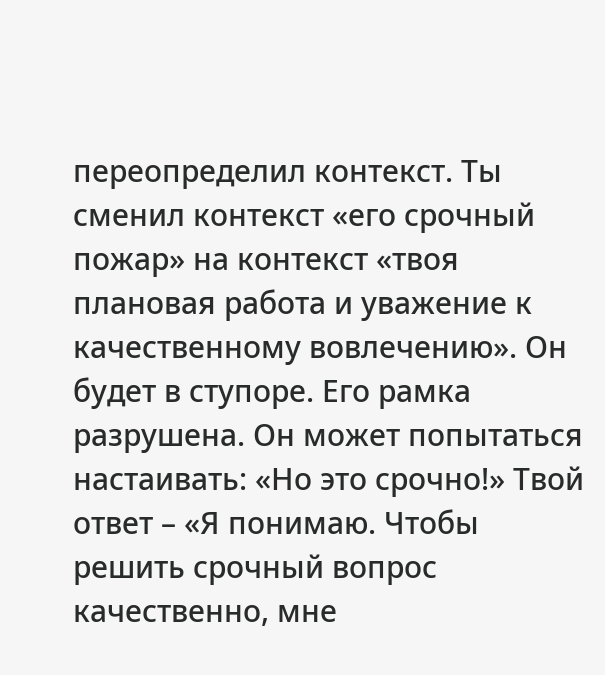переопределил контекст. Ты сменил контекст «его срочный пожар» на контекст «твоя плановая работа и уважение к качественному вовлечению». Он будет в ступоре. Его рамка разрушена. Он может попытаться настаивать: «Но это срочно!» Твой ответ – «Я понимаю. Чтобы решить срочный вопрос качественно, мне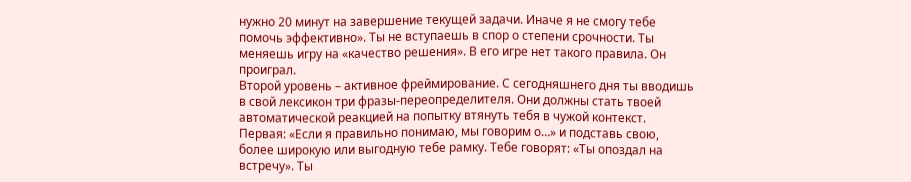нужно 20 минут на завершение текущей задачи. Иначе я не смогу тебе помочь эффективно». Ты не вступаешь в спор о степени срочности. Ты меняешь игру на «качество решения». В его игре нет такого правила. Он проиграл.
Второй уровень – активное фреймирование. С сегодняшнего дня ты вводишь в свой лексикон три фразы-переопределителя. Они должны стать твоей автоматической реакцией на попытку втянуть тебя в чужой контекст. Первая: «Если я правильно понимаю, мы говорим о…» и подставь свою, более широкую или выгодную тебе рамку. Тебе говорят: «Ты опоздал на встречу». Ты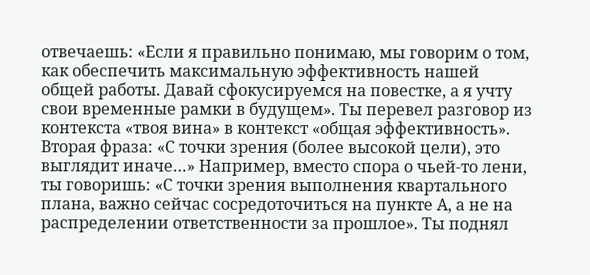отвечаешь: «Если я правильно понимаю, мы говорим о том, как обеспечить максимальную эффективность нашей общей работы. Давай сфокусируемся на повестке, а я учту свои временные рамки в будущем». Ты перевел разговор из контекста «твоя вина» в контекст «общая эффективность».
Вторая фраза: «С точки зрения (более высокой цели), это выглядит иначе…» Например, вместо спора о чьей-то лени, ты говоришь: «С точки зрения выполнения квартального плана, важно сейчас сосредоточиться на пункте А, а не на распределении ответственности за прошлое». Ты поднял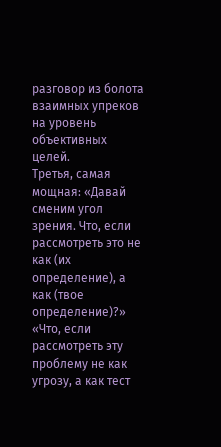разговор из болота взаимных упреков на уровень объективных целей.
Третья, самая мощная: «Давай сменим угол зрения. Что, если рассмотреть это не как (их определение), а как (твое определение)?» «Что, если рассмотреть эту проблему не как угрозу, а как тест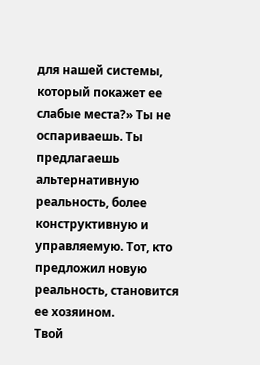для нашей системы, который покажет ее слабые места?» Ты не оспариваешь. Ты предлагаешь альтернативную реальность, более конструктивную и управляемую. Тот, кто предложил новую реальность, становится ее хозяином.
Твой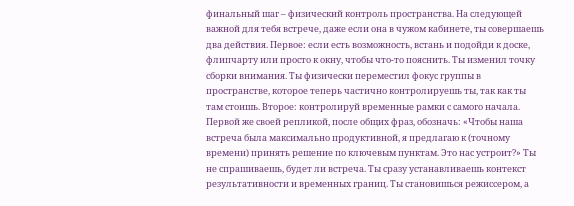финальный шаг – физический контроль пространства. На следующей важной для тебя встрече, даже если она в чужом кабинете, ты совершаешь два действия. Первое: если есть возможность, встань и подойди к доске, флипчарту или просто к окну, чтобы что-то пояснить. Ты изменил точку сборки внимания. Ты физически переместил фокус группы в пространстве, которое теперь частично контролируешь ты, так как ты там стоишь. Второе: контролируй временные рамки с самого начала. Первой же своей репликой, после общих фраз, обозначь: «Чтобы наша встреча была максимально продуктивной, я предлагаю к (точному времени) принять решение по ключевым пунктам. Это нас устроит?» Ты не спрашиваешь, будет ли встреча. Ты сразу устанавливаешь контекст результативности и временных границ. Ты становишься режиссером, а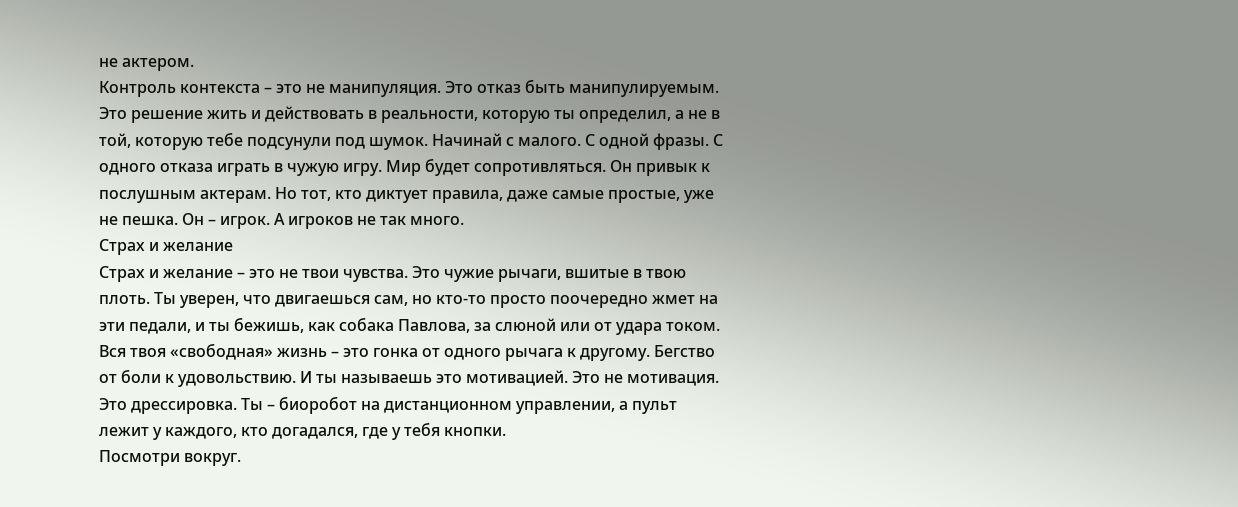не актером.
Контроль контекста – это не манипуляция. Это отказ быть манипулируемым. Это решение жить и действовать в реальности, которую ты определил, а не в той, которую тебе подсунули под шумок. Начинай с малого. С одной фразы. С одного отказа играть в чужую игру. Мир будет сопротивляться. Он привык к послушным актерам. Но тот, кто диктует правила, даже самые простые, уже не пешка. Он – игрок. А игроков не так много.
Страх и желание
Страх и желание – это не твои чувства. Это чужие рычаги, вшитые в твою плоть. Ты уверен, что двигаешься сам, но кто-то просто поочередно жмет на эти педали, и ты бежишь, как собака Павлова, за слюной или от удара током. Вся твоя «свободная» жизнь – это гонка от одного рычага к другому. Бегство от боли к удовольствию. И ты называешь это мотивацией. Это не мотивация. Это дрессировка. Ты – биоробот на дистанционном управлении, а пульт лежит у каждого, кто догадался, где у тебя кнопки.
Посмотри вокруг.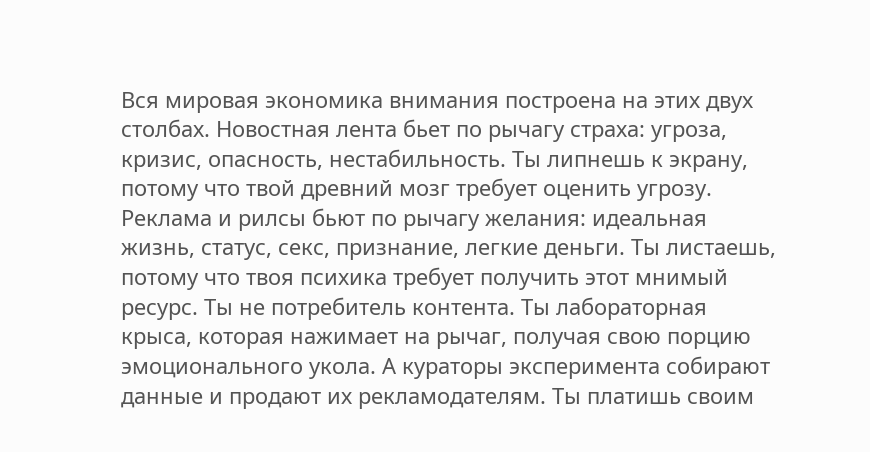Вся мировая экономика внимания построена на этих двух столбах. Новостная лента бьет по рычагу страха: угроза, кризис, опасность, нестабильность. Ты липнешь к экрану, потому что твой древний мозг требует оценить угрозу. Реклама и рилсы бьют по рычагу желания: идеальная жизнь, статус, секс, признание, легкие деньги. Ты листаешь, потому что твоя психика требует получить этот мнимый ресурс. Ты не потребитель контента. Ты лабораторная крыса, которая нажимает на рычаг, получая свою порцию эмоционального укола. А кураторы эксперимента собирают данные и продают их рекламодателям. Ты платишь своим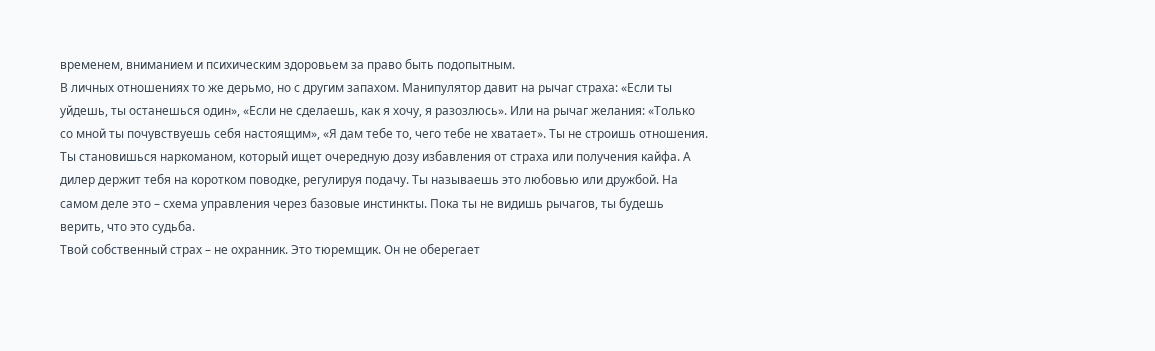временем, вниманием и психическим здоровьем за право быть подопытным.
В личных отношениях то же дерьмо, но с другим запахом. Манипулятор давит на рычаг страха: «Если ты уйдешь, ты останешься один», «Если не сделаешь, как я хочу, я разозлюсь». Или на рычаг желания: «Только со мной ты почувствуешь себя настоящим», «Я дам тебе то, чего тебе не хватает». Ты не строишь отношения. Ты становишься наркоманом, который ищет очередную дозу избавления от страха или получения кайфа. А дилер держит тебя на коротком поводке, регулируя подачу. Ты называешь это любовью или дружбой. На самом деле это – схема управления через базовые инстинкты. Пока ты не видишь рычагов, ты будешь верить, что это судьба.
Твой собственный страх – не охранник. Это тюремщик. Он не оберегает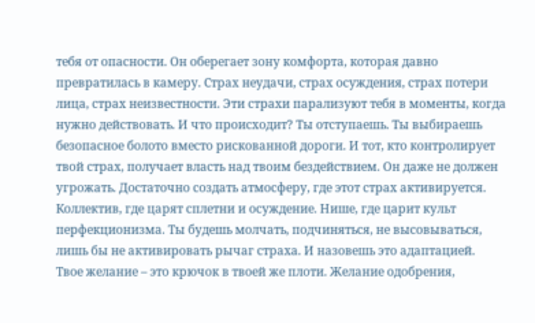тебя от опасности. Он оберегает зону комфорта, которая давно превратилась в камеру. Страх неудачи, страх осуждения, страх потери лица, страх неизвестности. Эти страхи парализуют тебя в моменты, когда нужно действовать. И что происходит? Ты отступаешь. Ты выбираешь безопасное болото вместо рискованной дороги. И тот, кто контролирует твой страх, получает власть над твоим бездействием. Он даже не должен угрожать. Достаточно создать атмосферу, где этот страх активируется. Коллектив, где царят сплетни и осуждение. Нише, где царит культ перфекционизма. Ты будешь молчать, подчиняться, не высовываться, лишь бы не активировать рычаг страха. И назовешь это адаптацией.
Твое желание – это крючок в твоей же плоти. Желание одобрения,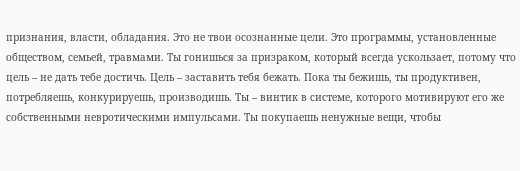признания, власти, обладания. Это не твои осознанные цели. Это программы, установленные обществом, семьей, травмами. Ты гонишься за призраком, который всегда ускользает, потому что цель – не дать тебе достичь. Цель – заставить тебя бежать. Пока ты бежишь, ты продуктивен, потребляешь, конкурируешь, производишь. Ты – винтик в системе, которого мотивируют его же собственными невротическими импульсами. Ты покупаешь ненужные вещи, чтобы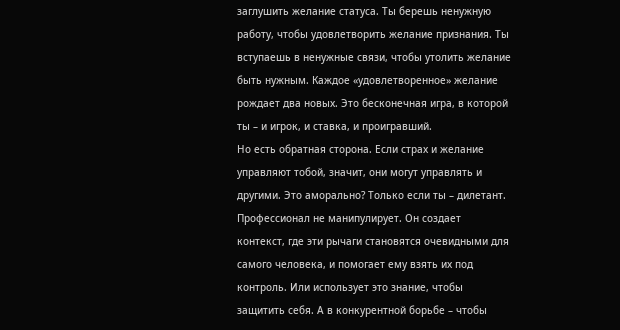заглушить желание статуса. Ты берешь ненужную работу, чтобы удовлетворить желание признания. Ты вступаешь в ненужные связи, чтобы утолить желание быть нужным. Каждое «удовлетворенное» желание рождает два новых. Это бесконечная игра, в которой ты – и игрок, и ставка, и проигравший.
Но есть обратная сторона. Если страх и желание управляют тобой, значит, они могут управлять и другими. Это аморально? Только если ты – дилетант. Профессионал не манипулирует. Он создает контекст, где эти рычаги становятся очевидными для самого человека, и помогает ему взять их под контроль. Или использует это знание, чтобы защитить себя. А в конкурентной борьбе – чтобы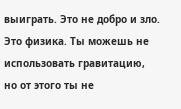выиграть. Это не добро и зло. Это физика. Ты можешь не использовать гравитацию, но от этого ты не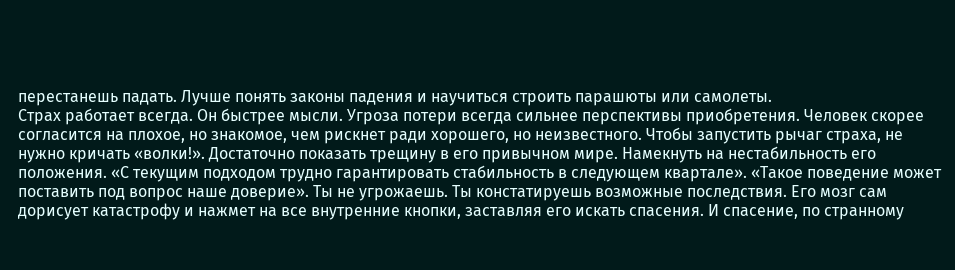перестанешь падать. Лучше понять законы падения и научиться строить парашюты или самолеты.
Страх работает всегда. Он быстрее мысли. Угроза потери всегда сильнее перспективы приобретения. Человек скорее согласится на плохое, но знакомое, чем рискнет ради хорошего, но неизвестного. Чтобы запустить рычаг страха, не нужно кричать «волки!». Достаточно показать трещину в его привычном мире. Намекнуть на нестабильность его положения. «С текущим подходом трудно гарантировать стабильность в следующем квартале». «Такое поведение может поставить под вопрос наше доверие». Ты не угрожаешь. Ты констатируешь возможные последствия. Его мозг сам дорисует катастрофу и нажмет на все внутренние кнопки, заставляя его искать спасения. И спасение, по странному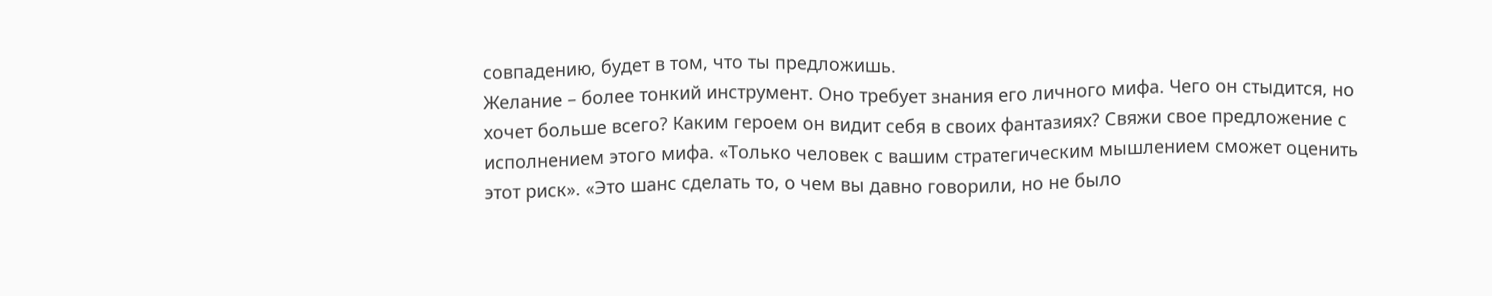совпадению, будет в том, что ты предложишь.
Желание – более тонкий инструмент. Оно требует знания его личного мифа. Чего он стыдится, но хочет больше всего? Каким героем он видит себя в своих фантазиях? Свяжи свое предложение с исполнением этого мифа. «Только человек с вашим стратегическим мышлением сможет оценить этот риск». «Это шанс сделать то, о чем вы давно говорили, но не было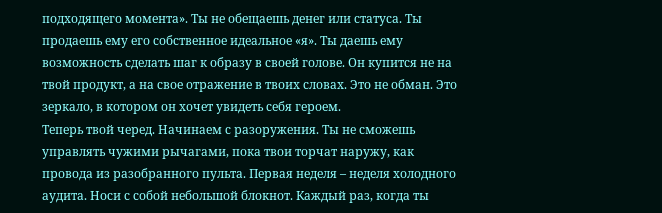подходящего момента». Ты не обещаешь денег или статуса. Ты продаешь ему его собственное идеальное «я». Ты даешь ему возможность сделать шаг к образу в своей голове. Он купится не на твой продукт, а на свое отражение в твоих словах. Это не обман. Это зеркало, в котором он хочет увидеть себя героем.
Теперь твой черед. Начинаем с разоружения. Ты не сможешь управлять чужими рычагами, пока твои торчат наружу, как провода из разобранного пульта. Первая неделя – неделя холодного аудита. Носи с собой небольшой блокнот. Каждый раз, когда ты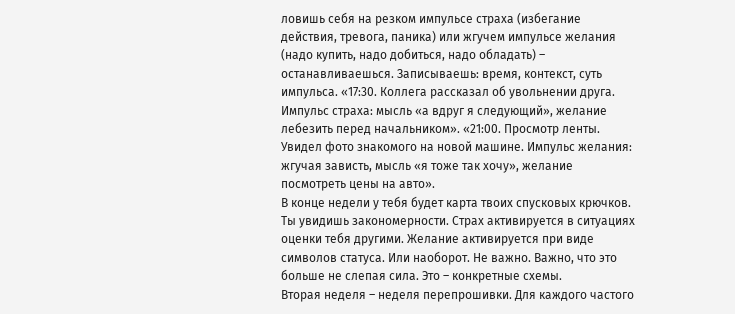ловишь себя на резком импульсе страха (избегание действия, тревога, паника) или жгучем импульсе желания (надо купить, надо добиться, надо обладать) – останавливаешься. Записываешь: время, контекст, суть импульса. «17:30. Коллега рассказал об увольнении друга. Импульс страха: мысль «а вдруг я следующий», желание лебезить перед начальником». «21:00. Просмотр ленты. Увидел фото знакомого на новой машине. Импульс желания: жгучая зависть, мысль «я тоже так хочу», желание посмотреть цены на авто».
В конце недели у тебя будет карта твоих спусковых крючков. Ты увидишь закономерности. Страх активируется в ситуациях оценки тебя другими. Желание активируется при виде символов статуса. Или наоборот. Не важно. Важно, что это больше не слепая сила. Это – конкретные схемы.
Вторая неделя – неделя перепрошивки. Для каждого частого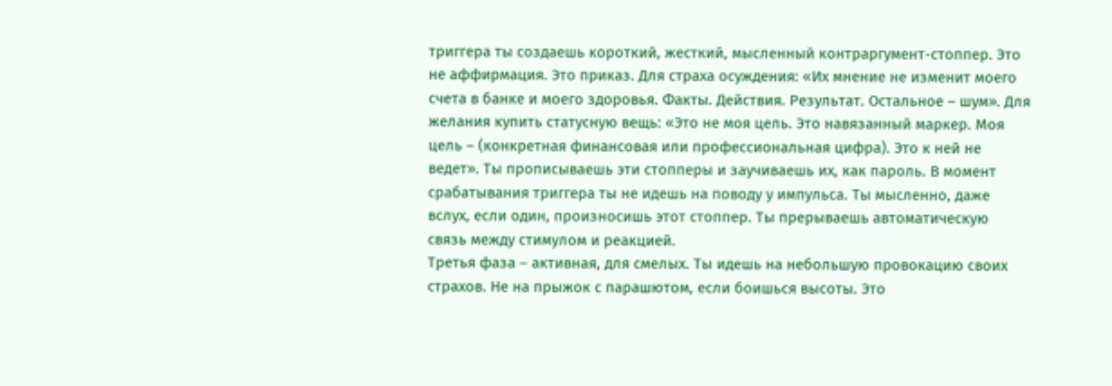триггера ты создаешь короткий, жесткий, мысленный контраргумент-стоппер. Это не аффирмация. Это приказ. Для страха осуждения: «Их мнение не изменит моего счета в банке и моего здоровья. Факты. Действия. Результат. Остальное – шум». Для желания купить статусную вещь: «Это не моя цель. Это навязанный маркер. Моя цель – (конкретная финансовая или профессиональная цифра). Это к ней не ведет». Ты прописываешь эти стопперы и заучиваешь их, как пароль. В момент срабатывания триггера ты не идешь на поводу у импульса. Ты мысленно, даже вслух, если один, произносишь этот стоппер. Ты прерываешь автоматическую связь между стимулом и реакцией.
Третья фаза – активная, для смелых. Ты идешь на небольшую провокацию своих страхов. Не на прыжок с парашютом, если боишься высоты. Это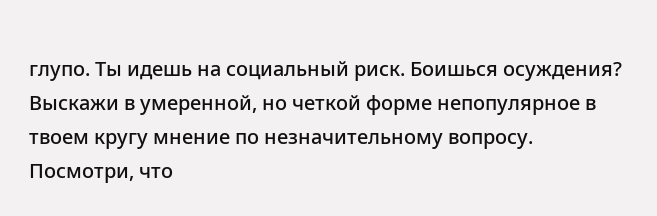глупо. Ты идешь на социальный риск. Боишься осуждения? Выскажи в умеренной, но четкой форме непопулярное в твоем кругу мнение по незначительному вопросу. Посмотри, что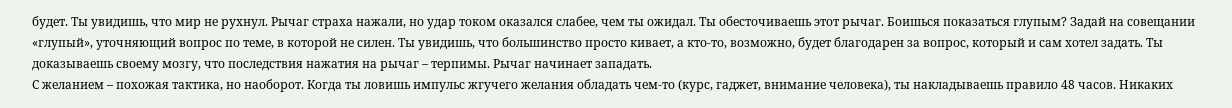будет. Ты увидишь, что мир не рухнул. Рычаг страха нажали, но удар током оказался слабее, чем ты ожидал. Ты обесточиваешь этот рычаг. Боишься показаться глупым? Задай на совещании «глупый», уточняющий вопрос по теме, в которой не силен. Ты увидишь, что большинство просто кивает, а кто-то, возможно, будет благодарен за вопрос, который и сам хотел задать. Ты доказываешь своему мозгу, что последствия нажатия на рычаг – терпимы. Рычаг начинает западать.
С желанием – похожая тактика, но наоборот. Когда ты ловишь импульс жгучего желания обладать чем-то (курс, гаджет, внимание человека), ты накладываешь правило 48 часов. Никаких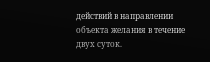действий в направлении объекта желания в течение двух суток.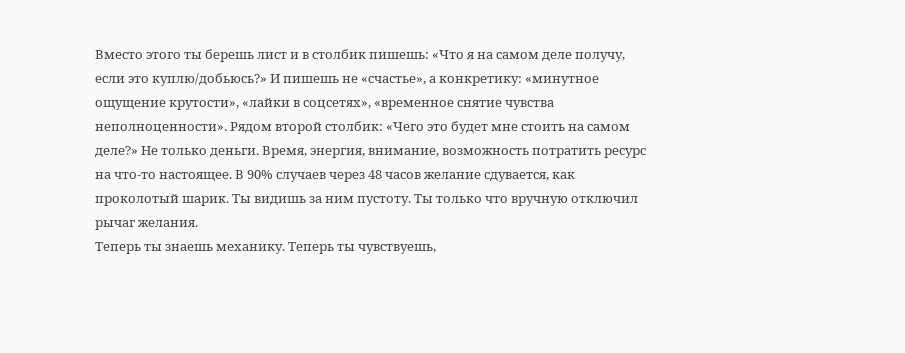Вместо этого ты берешь лист и в столбик пишешь: «Что я на самом деле получу, если это куплю/добьюсь?» И пишешь не «счастье», а конкретику: «минутное ощущение крутости», «лайки в соцсетях», «временное снятие чувства неполноценности». Рядом второй столбик: «Чего это будет мне стоить на самом деле?» Не только деньги. Время, энергия, внимание, возможность потратить ресурс на что-то настоящее. В 90% случаев через 48 часов желание сдувается, как проколотый шарик. Ты видишь за ним пустоту. Ты только что вручную отключил рычаг желания.
Теперь ты знаешь механику. Теперь ты чувствуешь,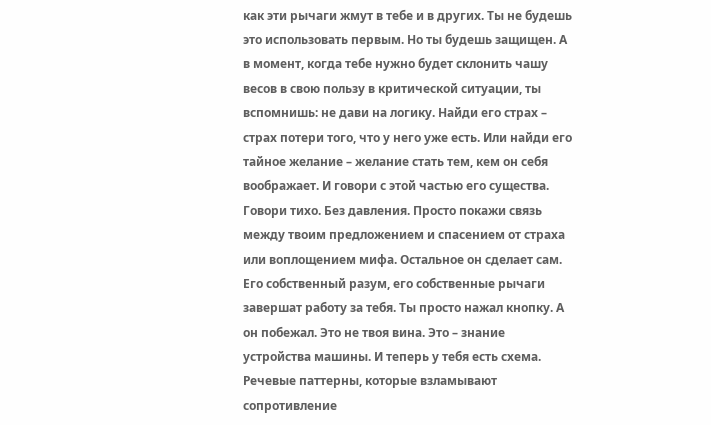как эти рычаги жмут в тебе и в других. Ты не будешь это использовать первым. Но ты будешь защищен. А в момент, когда тебе нужно будет склонить чашу весов в свою пользу в критической ситуации, ты вспомнишь: не дави на логику. Найди его страх – страх потери того, что у него уже есть. Или найди его тайное желание – желание стать тем, кем он себя воображает. И говори с этой частью его существа. Говори тихо. Без давления. Просто покажи связь между твоим предложением и спасением от страха или воплощением мифа. Остальное он сделает сам. Его собственный разум, его собственные рычаги завершат работу за тебя. Ты просто нажал кнопку. А он побежал. Это не твоя вина. Это – знание устройства машины. И теперь у тебя есть схема.
Речевые паттерны, которые взламывают сопротивление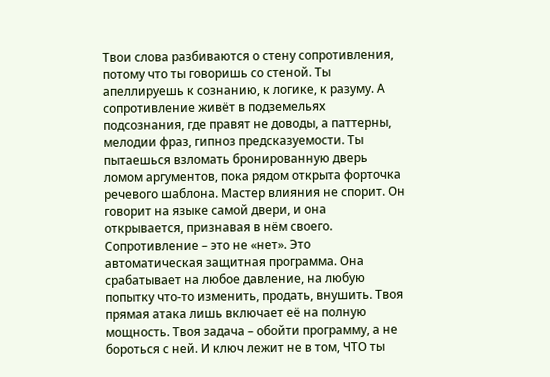Твои слова разбиваются о стену сопротивления, потому что ты говоришь со стеной. Ты апеллируешь к сознанию, к логике, к разуму. А сопротивление живёт в подземельях подсознания, где правят не доводы, а паттерны, мелодии фраз, гипноз предсказуемости. Ты пытаешься взломать бронированную дверь ломом аргументов, пока рядом открыта форточка речевого шаблона. Мастер влияния не спорит. Он говорит на языке самой двери, и она открывается, признавая в нём своего.
Сопротивление – это не «нет». Это автоматическая защитная программа. Она срабатывает на любое давление, на любую попытку что-то изменить, продать, внушить. Твоя прямая атака лишь включает её на полную мощность. Твоя задача – обойти программу, а не бороться с ней. И ключ лежит не в том, ЧТО ты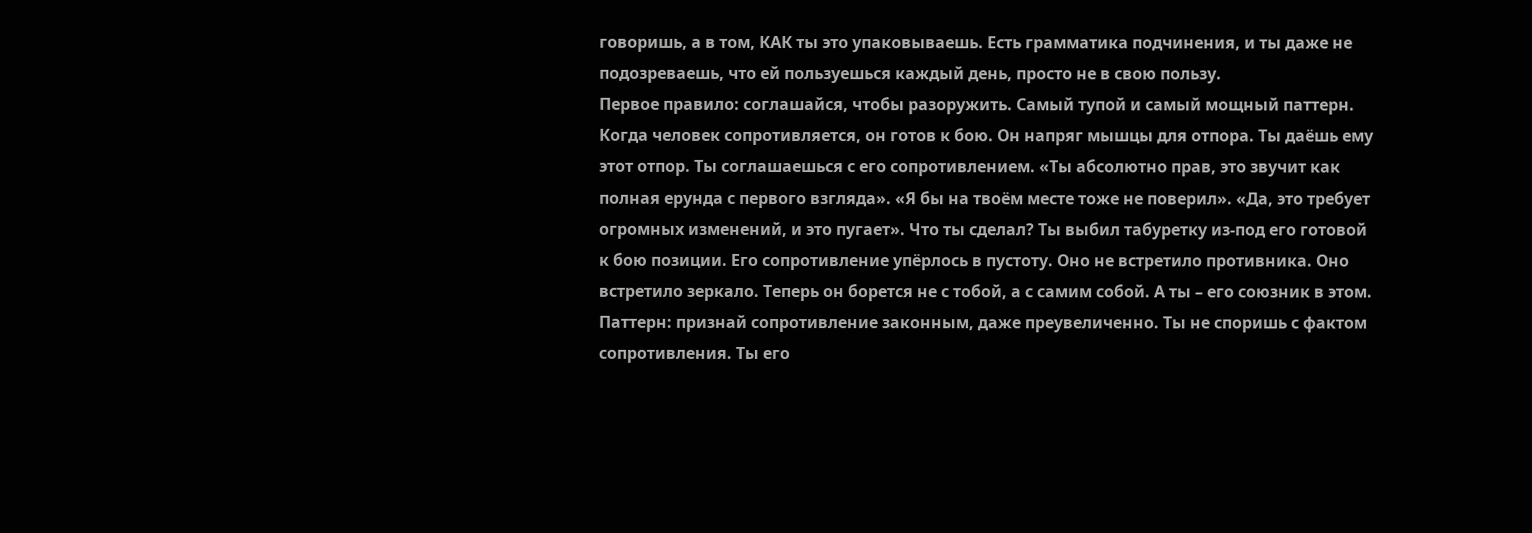говоришь, а в том, КАК ты это упаковываешь. Есть грамматика подчинения, и ты даже не подозреваешь, что ей пользуешься каждый день, просто не в свою пользу.
Первое правило: соглашайся, чтобы разоружить. Самый тупой и самый мощный паттерн. Когда человек сопротивляется, он готов к бою. Он напряг мышцы для отпора. Ты даёшь ему этот отпор. Ты соглашаешься с его сопротивлением. «Ты абсолютно прав, это звучит как полная ерунда с первого взгляда». «Я бы на твоём месте тоже не поверил». «Да, это требует огромных изменений, и это пугает». Что ты сделал? Ты выбил табуретку из-под его готовой к бою позиции. Его сопротивление упёрлось в пустоту. Оно не встретило противника. Оно встретило зеркало. Теперь он борется не с тобой, а с самим собой. А ты – его союзник в этом. Паттерн: признай сопротивление законным, даже преувеличенно. Ты не споришь с фактом сопротивления. Ты его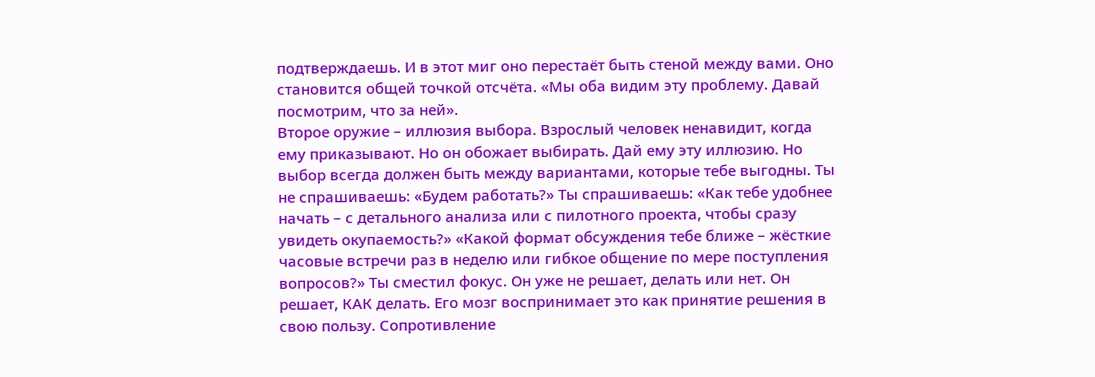подтверждаешь. И в этот миг оно перестаёт быть стеной между вами. Оно становится общей точкой отсчёта. «Мы оба видим эту проблему. Давай посмотрим, что за ней».
Второе оружие – иллюзия выбора. Взрослый человек ненавидит, когда ему приказывают. Но он обожает выбирать. Дай ему эту иллюзию. Но выбор всегда должен быть между вариантами, которые тебе выгодны. Ты не спрашиваешь: «Будем работать?» Ты спрашиваешь: «Как тебе удобнее начать – с детального анализа или с пилотного проекта, чтобы сразу увидеть окупаемость?» «Какой формат обсуждения тебе ближе – жёсткие часовые встречи раз в неделю или гибкое общение по мере поступления вопросов?» Ты сместил фокус. Он уже не решает, делать или нет. Он решает, КАК делать. Его мозг воспринимает это как принятие решения в свою пользу. Сопротивление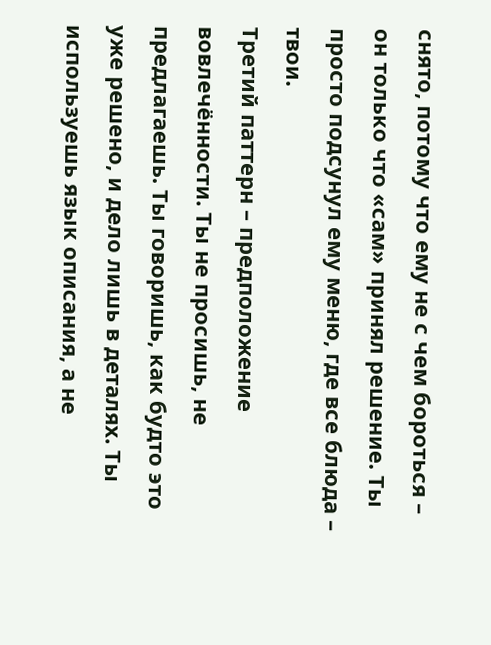снято, потому что ему не с чем бороться – он только что «сам» принял решение. Ты просто подсунул ему меню, где все блюда – твои.
Третий паттерн – предположение вовлечённости. Ты не просишь, не предлагаешь. Ты говоришь, как будто это уже решено, и дело лишь в деталях. Ты используешь язык описания, а не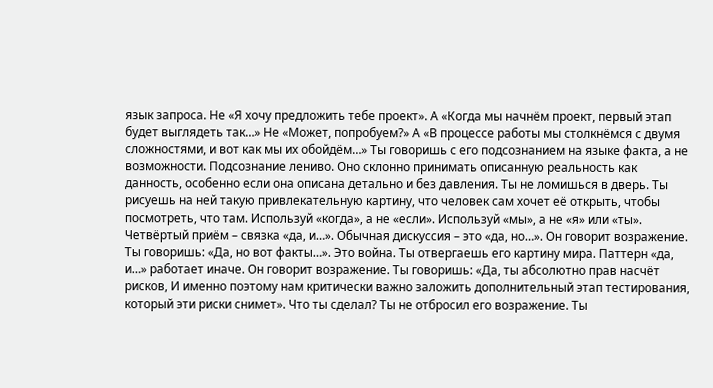язык запроса. Не «Я хочу предложить тебе проект». А «Когда мы начнём проект, первый этап будет выглядеть так…» Не «Может, попробуем?» А «В процессе работы мы столкнёмся с двумя сложностями, и вот как мы их обойдём…» Ты говоришь с его подсознанием на языке факта, а не возможности. Подсознание лениво. Оно склонно принимать описанную реальность как данность, особенно если она описана детально и без давления. Ты не ломишься в дверь. Ты рисуешь на ней такую привлекательную картину, что человек сам хочет её открыть, чтобы посмотреть, что там. Используй «когда», а не «если». Используй «мы», а не «я» или «ты».
Четвёртый приём – связка «да, и…». Обычная дискуссия – это «да, но…». Он говорит возражение. Ты говоришь: «Да, но вот факты…». Это война. Ты отвергаешь его картину мира. Паттерн «да, и…» работает иначе. Он говорит возражение. Ты говоришь: «Да, ты абсолютно прав насчёт рисков, И именно поэтому нам критически важно заложить дополнительный этап тестирования, который эти риски снимет». Что ты сделал? Ты не отбросил его возражение. Ты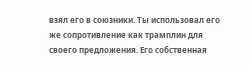взял его в союзники. Ты использовал его же сопротивление как трамплин для своего предложения. Его собственная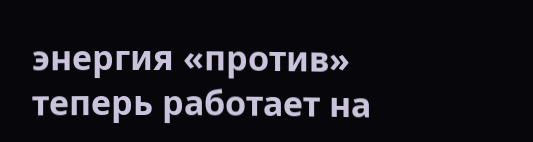энергия «против» теперь работает на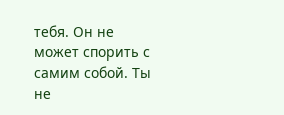тебя. Он не может спорить с самим собой. Ты не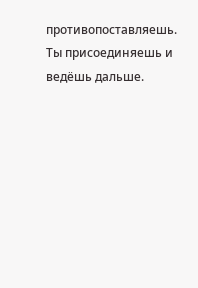противопоставляешь. Ты присоединяешь и ведёшь дальше.